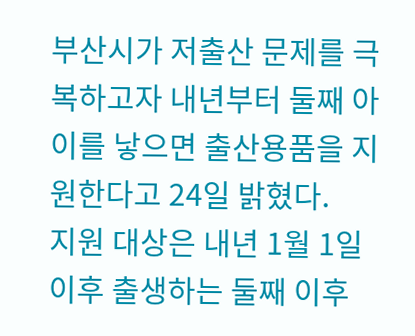부산시가 저출산 문제를 극복하고자 내년부터 둘째 아이를 낳으면 출산용품을 지원한다고 24일 밝혔다.
지원 대상은 내년 1월 1일 이후 출생하는 둘째 이후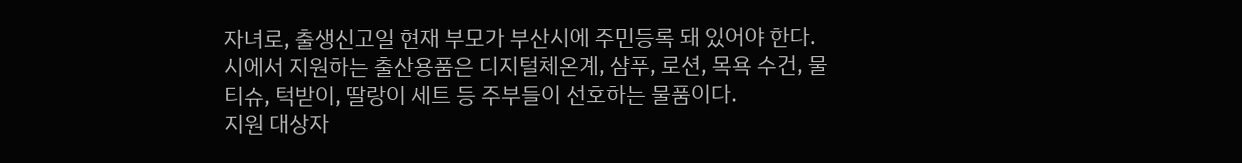자녀로, 출생신고일 현재 부모가 부산시에 주민등록 돼 있어야 한다.
시에서 지원하는 출산용품은 디지털체온계, 샴푸, 로션, 목욕 수건, 물티슈, 턱받이, 딸랑이 세트 등 주부들이 선호하는 물품이다.
지원 대상자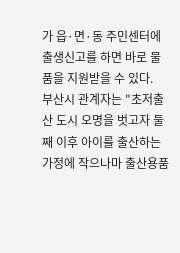가 읍·면·동 주민센터에 출생신고를 하면 바로 물품을 지원받을 수 있다.
부산시 관계자는 "초저출산 도시 오명을 벗고자 둘째 이후 아이를 출산하는 가정에 작으나마 출산용품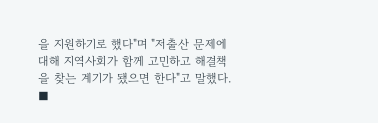을 지원하기로 했다"며 "저출산 문제에 대해 지역사회가 함께 고민하고 해결책을 찾는 계기가 됐으면 한다"고 말했다. ■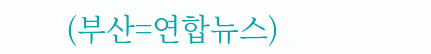(부산=연합뉴스)